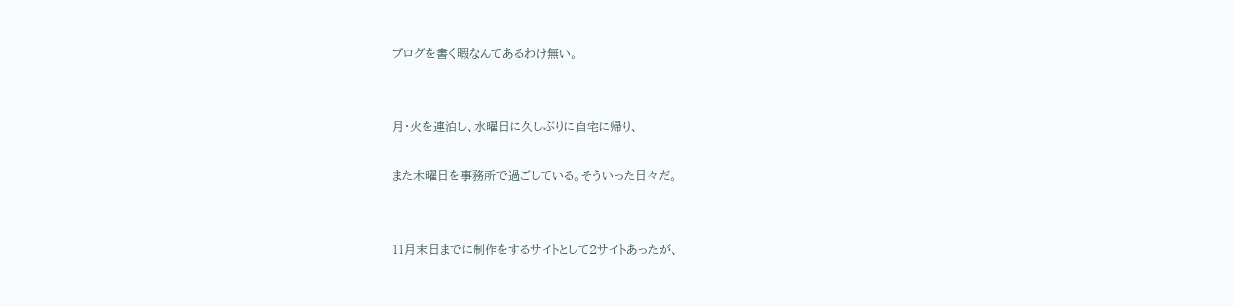ブログを書く暇なんてあるわけ無い。


月・火を連泊し、水曜日に久しぶりに自宅に帰り、

また木曜日を事務所で過ごしている。そういった日々だ。


11月末日までに制作をするサイトとして2サイトあったが、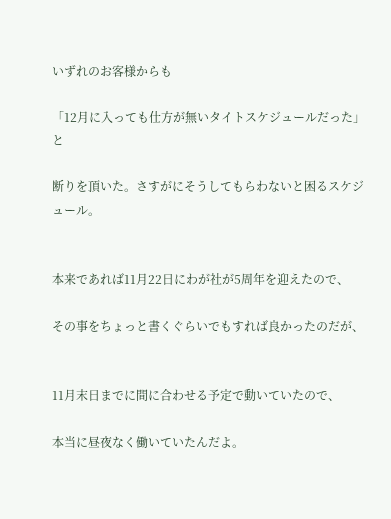いずれのお客様からも

「12月に入っても仕方が無いタイトスケジュールだった」と

断りを頂いた。さすがにそうしてもらわないと困るスケジュール。


本来であれば11月22日にわが社が5周年を迎えたので、

その事をちょっと書くぐらいでもすれば良かったのだが、


11月末日までに間に合わせる予定で動いていたので、

本当に昼夜なく働いていたんだよ。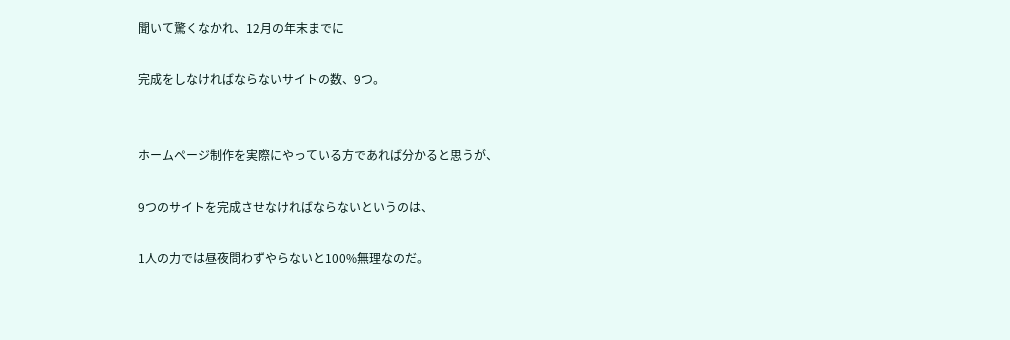聞いて驚くなかれ、12月の年末までに

完成をしなければならないサイトの数、9つ。


ホームページ制作を実際にやっている方であれば分かると思うが、

9つのサイトを完成させなければならないというのは、

1人の力では昼夜問わずやらないと100%無理なのだ。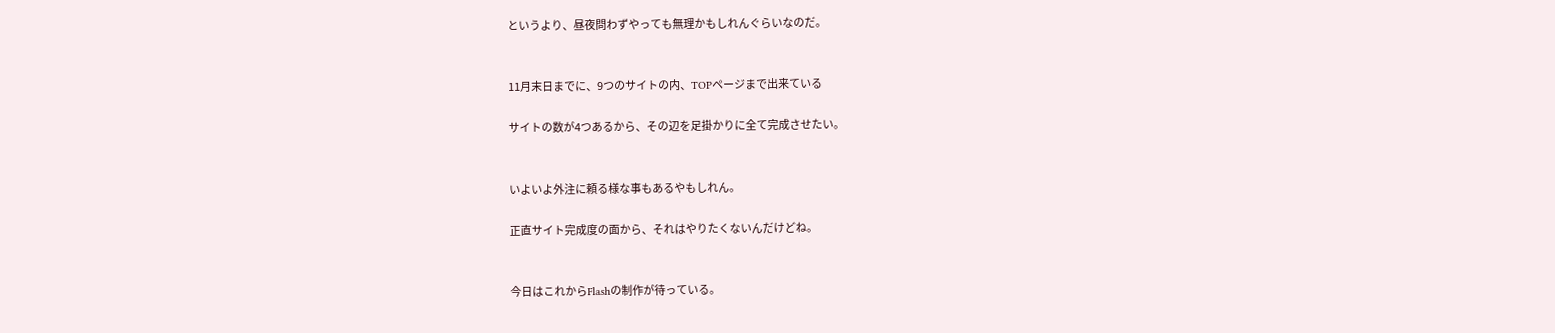というより、昼夜問わずやっても無理かもしれんぐらいなのだ。


11月末日までに、9つのサイトの内、TOPページまで出来ている

サイトの数が4つあるから、その辺を足掛かりに全て完成させたい。


いよいよ外注に頼る様な事もあるやもしれん。

正直サイト完成度の面から、それはやりたくないんだけどね。


今日はこれからFlashの制作が待っている。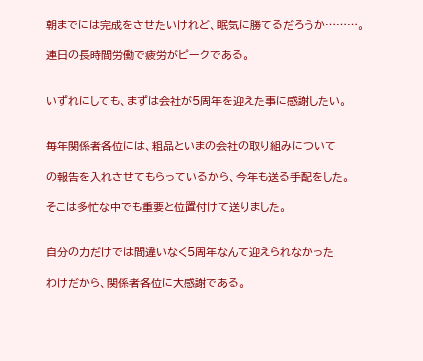朝までには完成をさせたいけれど、眠気に勝てるだろうか………。

連日の長時間労働で疲労がピークである。


いずれにしても、まずは会社が5周年を迎えた事に感謝したい。


毎年関係者各位には、粗品といまの会社の取り組みについて

の報告を入れさせてもらっているから、今年も送る手配をした。

そこは多忙な中でも重要と位置付けて送りました。


自分の力だけでは間違いなく5周年なんて迎えられなかった

わけだから、関係者各位に大感謝である。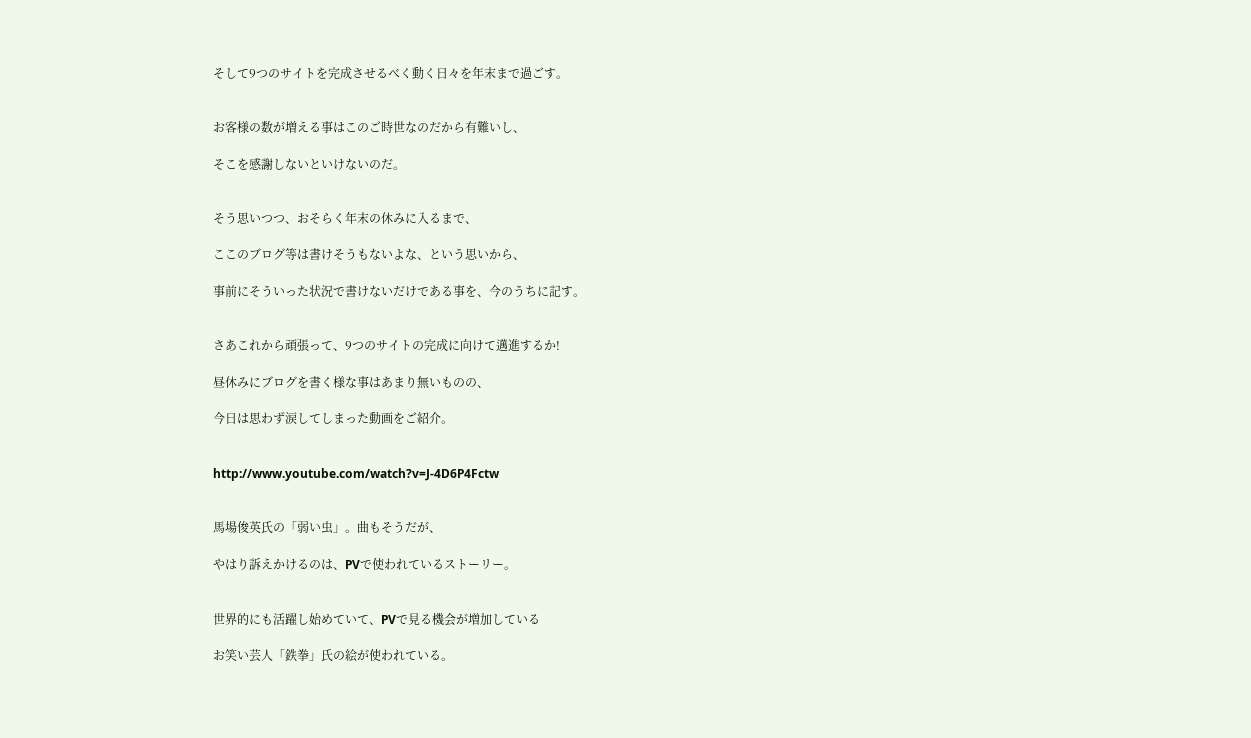そして9つのサイトを完成させるべく動く日々を年末まで過ごす。


お客様の数が増える事はこのご時世なのだから有難いし、

そこを感謝しないといけないのだ。


そう思いつつ、おそらく年末の休みに入るまで、

ここのブログ等は書けそうもないよな、という思いから、

事前にそういった状況で書けないだけである事を、今のうちに記す。


さあこれから頑張って、9つのサイトの完成に向けて邁進するか!

昼休みにブログを書く様な事はあまり無いものの、

今日は思わず涙してしまった動画をご紹介。


http://www.youtube.com/watch?v=J-4D6P4Fctw


馬場俊英氏の「弱い虫」。曲もそうだが、

やはり訴えかけるのは、PVで使われているストーリー。


世界的にも活躍し始めていて、PVで見る機会が増加している

お笑い芸人「鉄拳」氏の絵が使われている。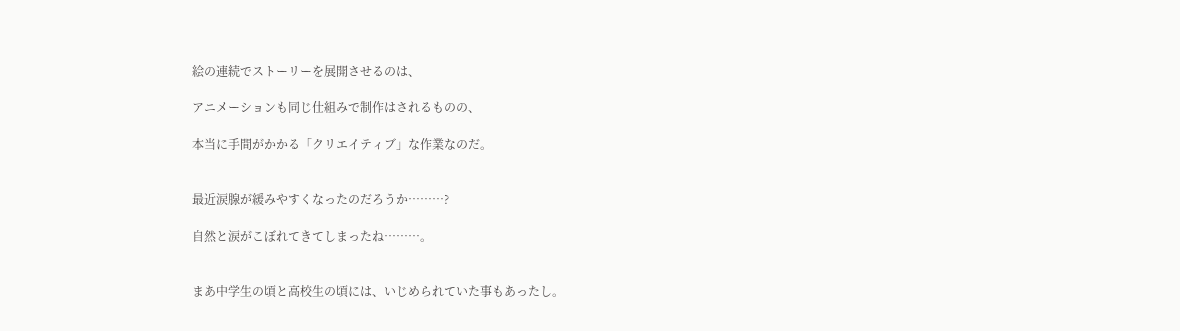絵の連続でストーリーを展開させるのは、

アニメーションも同じ仕組みで制作はされるものの、

本当に手間がかかる「クリエイティブ」な作業なのだ。


最近涙腺が緩みやすくなったのだろうか………?

自然と涙がこぼれてきてしまったね………。


まあ中学生の頃と高校生の頃には、いじめられていた事もあったし。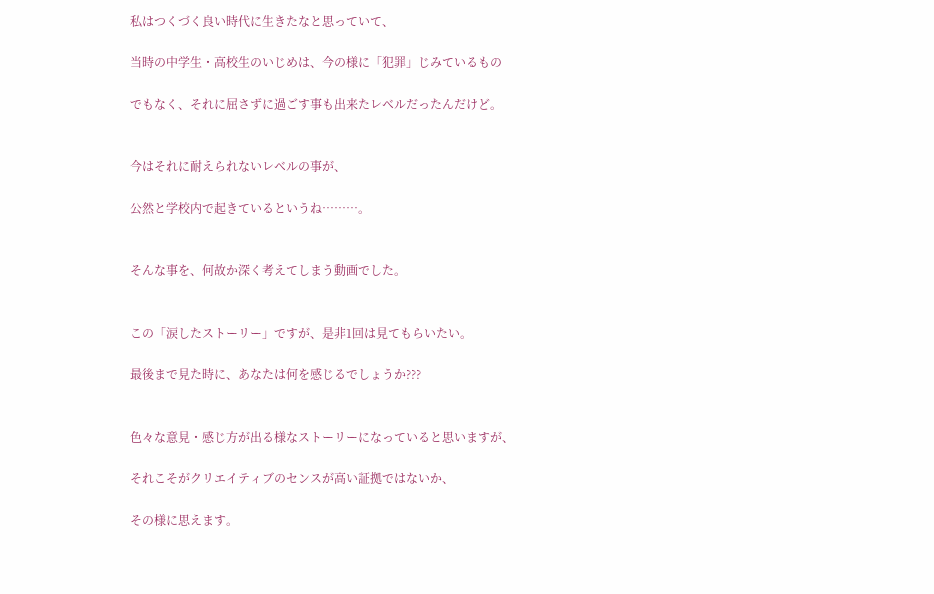私はつくづく良い時代に生きたなと思っていて、

当時の中学生・高校生のいじめは、今の様に「犯罪」じみているもの

でもなく、それに屈さずに過ごす事も出来たレベルだったんだけど。


今はそれに耐えられないレベルの事が、

公然と学校内で起きているというね………。


そんな事を、何故か深く考えてしまう動画でした。


この「涙したストーリー」ですが、是非1回は見てもらいたい。

最後まで見た時に、あなたは何を感じるでしょうか???


色々な意見・感じ方が出る様なストーリーになっていると思いますが、

それこそがクリエイティブのセンスが高い証拠ではないか、

その様に思えます。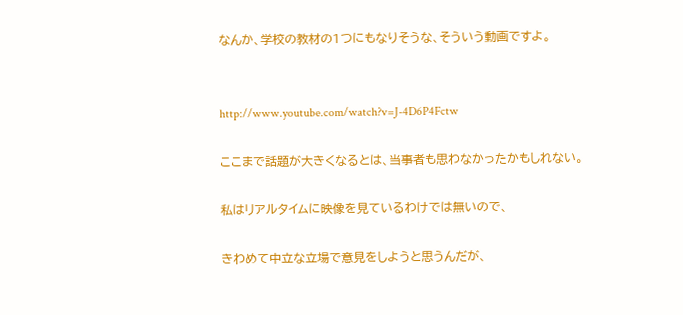なんか、学校の教材の1つにもなりそうな、そういう動画ですよ。


http://www.youtube.com/watch?v=J-4D6P4Fctw

ここまで話題が大きくなるとは、当事者も思わなかったかもしれない。

私はリアルタイムに映像を見ているわけでは無いので、

きわめて中立な立場で意見をしようと思うんだが、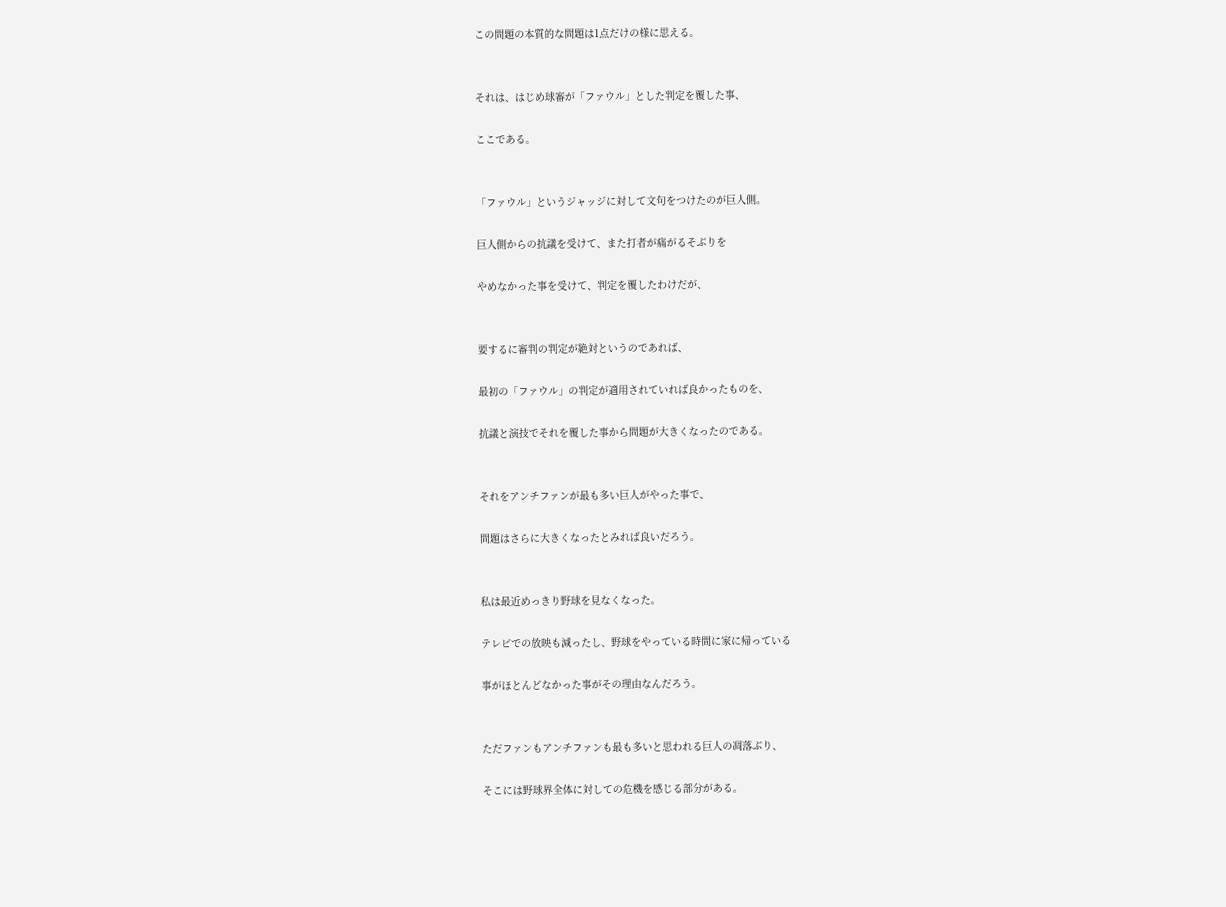この問題の本質的な問題は1点だけの様に思える。


それは、はじめ球審が「ファウル」とした判定を覆した事、

ここである。


「ファウル」というジャッジに対して文句をつけたのが巨人側。

巨人側からの抗議を受けて、また打者が痛がるそぶりを

やめなかった事を受けて、判定を覆したわけだが、


要するに審判の判定が絶対というのであれば、

最初の「ファウル」の判定が適用されていれば良かったものを、

抗議と演技でそれを覆した事から問題が大きくなったのである。


それをアンチファンが最も多い巨人がやった事で、

問題はさらに大きくなったとみれば良いだろう。


私は最近めっきり野球を見なくなった。

テレビでの放映も減ったし、野球をやっている時間に家に帰っている

事がほとんどなかった事がその理由なんだろう。


ただファンもアンチファンも最も多いと思われる巨人の凋落ぶり、

そこには野球界全体に対しての危機を感じる部分がある。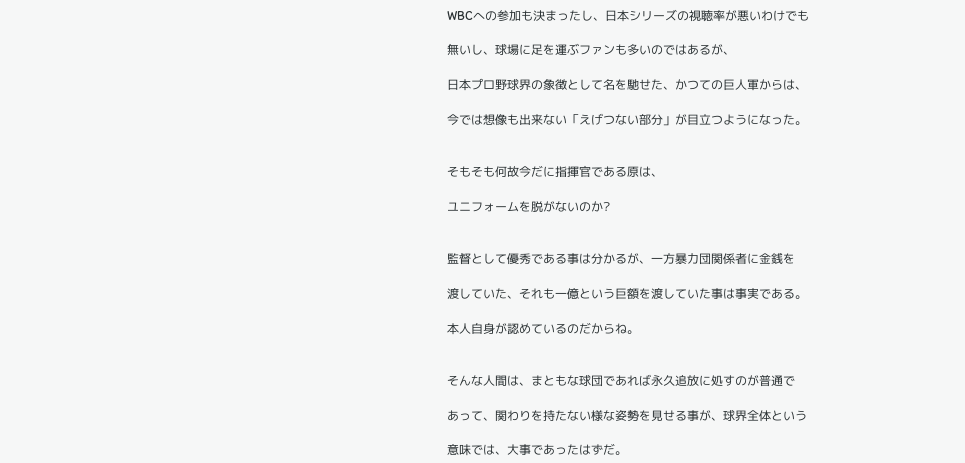WBCへの参加も決まったし、日本シリーズの視聴率が悪いわけでも

無いし、球場に足を運ぶファンも多いのではあるが、

日本プロ野球界の象徴として名を馳せた、かつての巨人軍からは、

今では想像も出来ない「えげつない部分」が目立つようになった。


そもそも何故今だに指揮官である原は、

ユニフォームを脱がないのか?


監督として優秀である事は分かるが、一方暴力団関係者に金銭を

渡していた、それも一億という巨額を渡していた事は事実である。

本人自身が認めているのだからね。


そんな人間は、まともな球団であれば永久追放に処すのが普通で

あって、関わりを持たない様な姿勢を見せる事が、球界全体という

意味では、大事であったはずだ。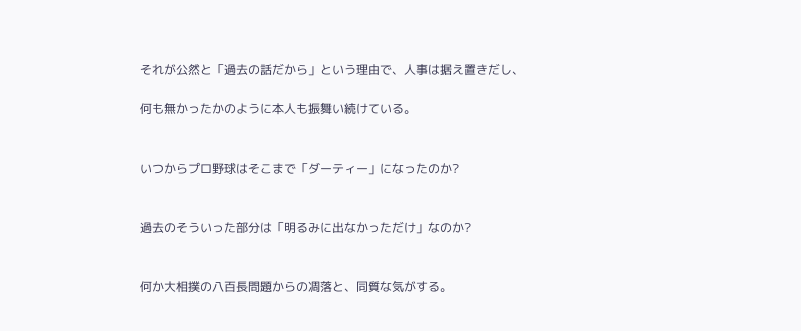それが公然と「過去の話だから」という理由で、人事は据え置きだし、

何も無かったかのように本人も振舞い続けている。


いつからプロ野球はそこまで「ダーティー」になったのか?


過去のそういった部分は「明るみに出なかっただけ」なのか?


何か大相撲の八百長問題からの凋落と、同質な気がする。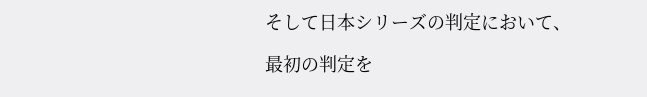そして日本シリーズの判定において、

最初の判定を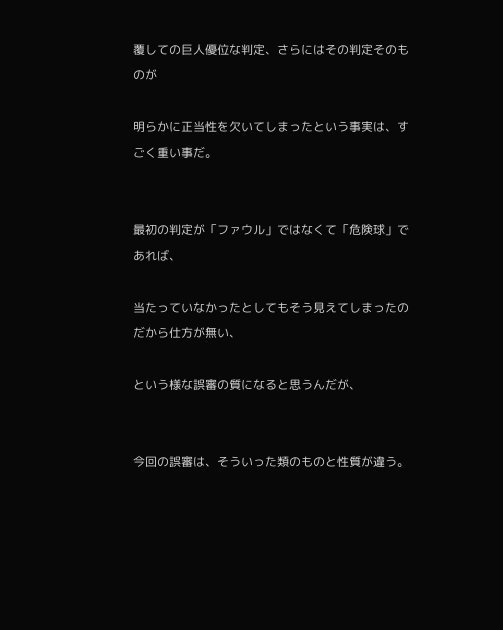覆しての巨人優位な判定、さらにはその判定そのものが

明らかに正当性を欠いてしまったという事実は、すごく重い事だ。


最初の判定が「ファウル」ではなくて「危険球」であれば、

当たっていなかったとしてもそう見えてしまったのだから仕方が無い、

という様な誤審の質になると思うんだが、


今回の誤審は、そういった類のものと性質が違う。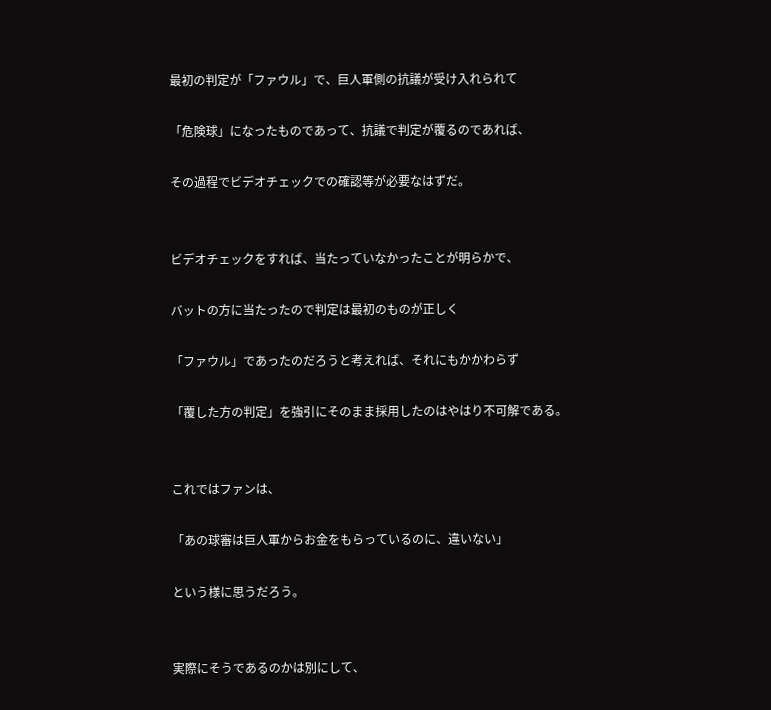最初の判定が「ファウル」で、巨人軍側の抗議が受け入れられて

「危険球」になったものであって、抗議で判定が覆るのであれば、

その過程でビデオチェックでの確認等が必要なはずだ。


ビデオチェックをすれば、当たっていなかったことが明らかで、

バットの方に当たったので判定は最初のものが正しく

「ファウル」であったのだろうと考えれば、それにもかかわらず

「覆した方の判定」を強引にそのまま採用したのはやはり不可解である。


これではファンは、

「あの球審は巨人軍からお金をもらっているのに、違いない」

という様に思うだろう。


実際にそうであるのかは別にして、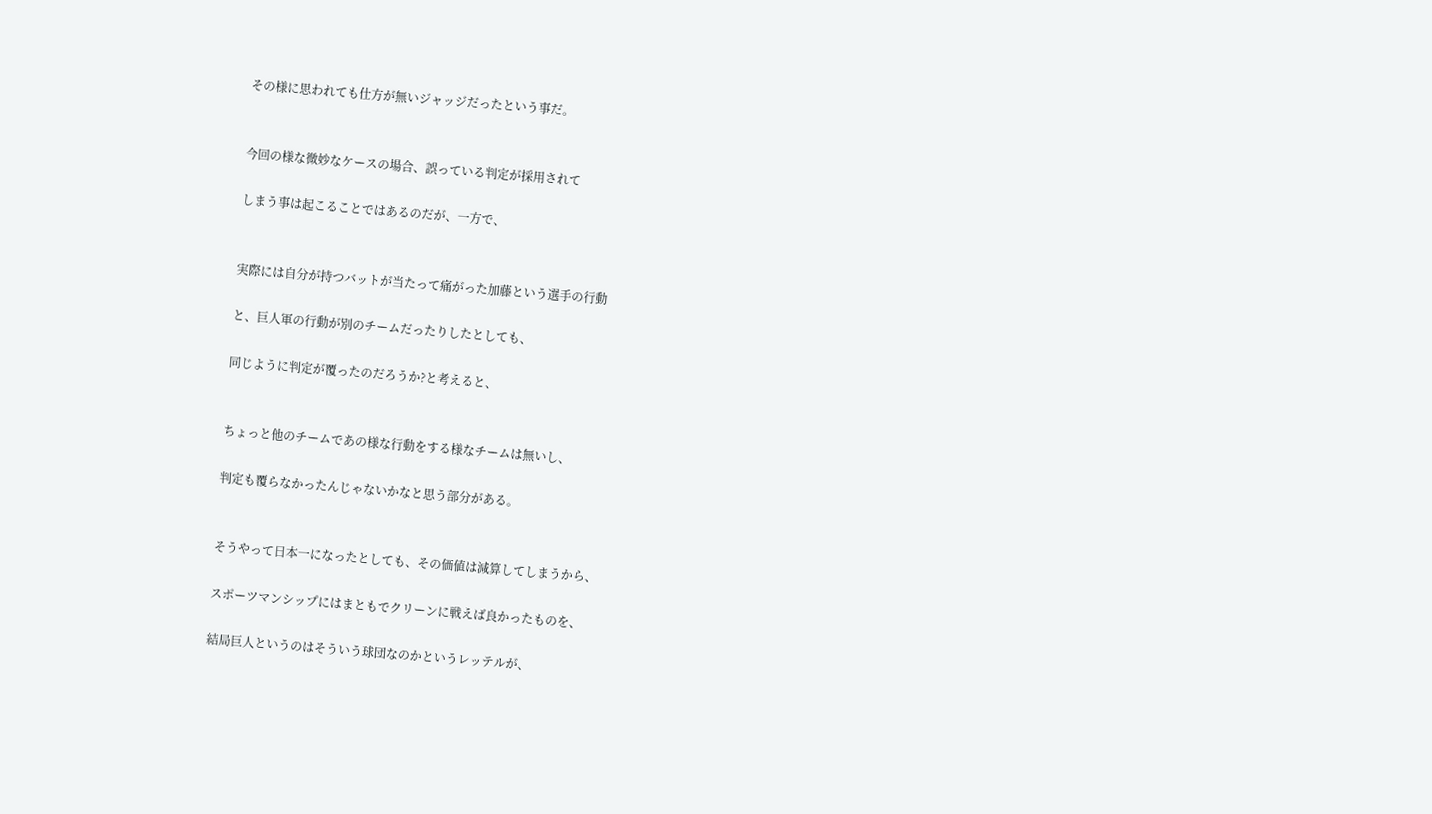その様に思われても仕方が無いジャッジだったという事だ。


今回の様な微妙なケースの場合、誤っている判定が採用されて

しまう事は起こることではあるのだが、一方で、


実際には自分が持つバットが当たって痛がった加藤という選手の行動

と、巨人軍の行動が別のチームだったりしたとしても、

同じように判定が覆ったのだろうか?と考えると、


ちょっと他のチームであの様な行動をする様なチームは無いし、

判定も覆らなかったんじゃないかなと思う部分がある。


そうやって日本一になったとしても、その価値は減算してしまうから、

スポーツマンシップにはまともでクリーンに戦えば良かったものを、

結局巨人というのはそういう球団なのかというレッテルが、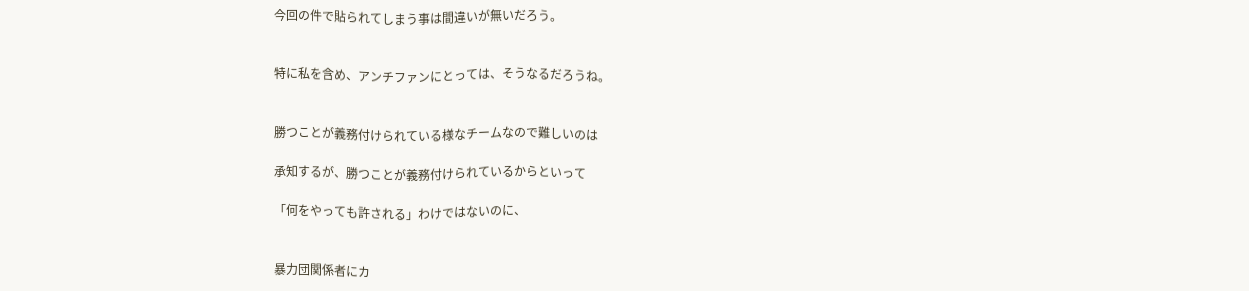今回の件で貼られてしまう事は間違いが無いだろう。


特に私を含め、アンチファンにとっては、そうなるだろうね。


勝つことが義務付けられている様なチームなので難しいのは

承知するが、勝つことが義務付けられているからといって

「何をやっても許される」わけではないのに、


暴力団関係者にカ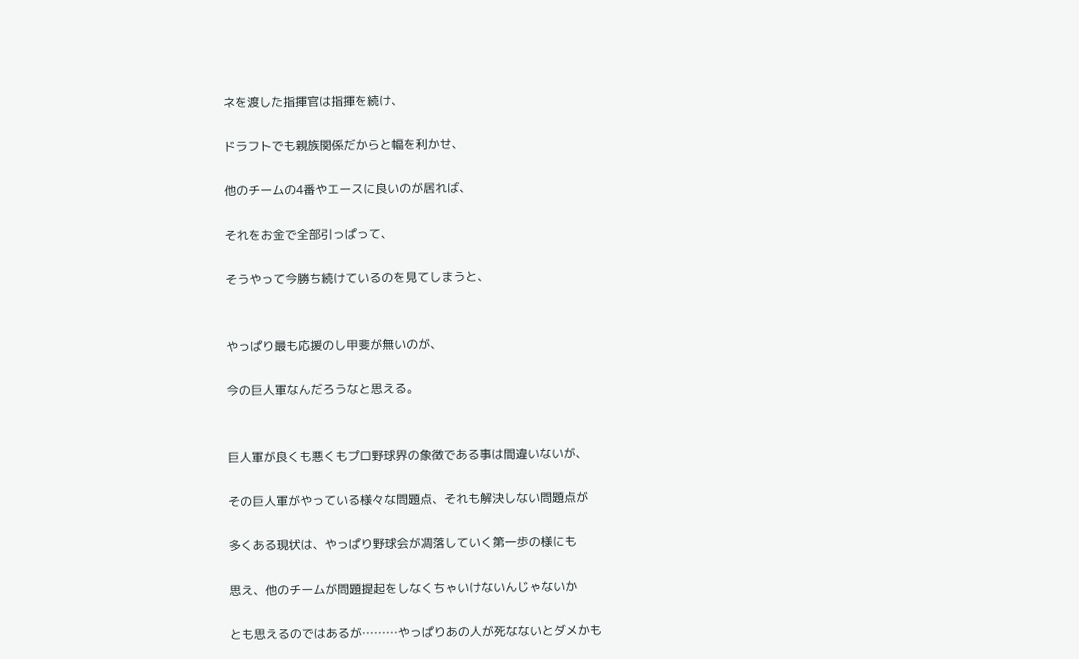ネを渡した指揮官は指揮を続け、

ドラフトでも親族関係だからと幅を利かせ、

他のチームの4番やエースに良いのが居れば、

それをお金で全部引っぱって、

そうやって今勝ち続けているのを見てしまうと、


やっぱり最も応援のし甲斐が無いのが、

今の巨人軍なんだろうなと思える。


巨人軍が良くも悪くもプロ野球界の象徴である事は間違いないが、

その巨人軍がやっている様々な問題点、それも解決しない問題点が

多くある現状は、やっぱり野球会が凋落していく第一歩の様にも

思え、他のチームが問題提起をしなくちゃいけないんじゃないか

とも思えるのではあるが………やっぱりあの人が死なないとダメかも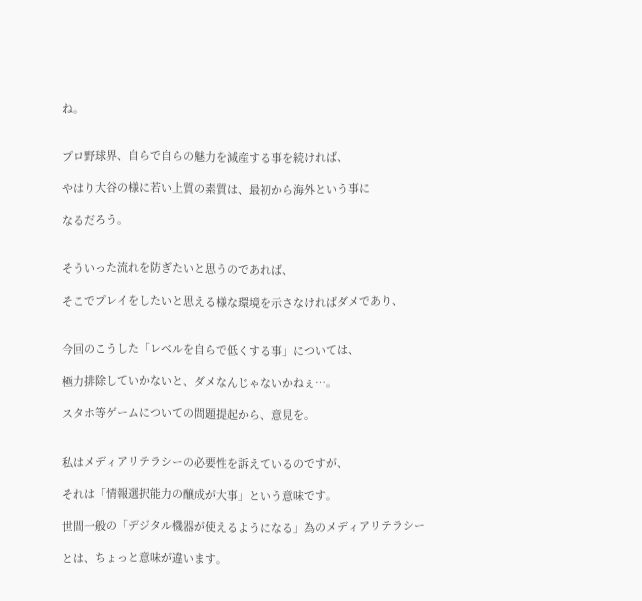ね。


プロ野球界、自らで自らの魅力を減産する事を続ければ、

やはり大谷の様に若い上質の素質は、最初から海外という事に

なるだろう。


そういった流れを防ぎたいと思うのであれば、

そこでプレイをしたいと思える様な環境を示さなければダメであり、


今回のこうした「レベルを自らで低くする事」については、

極力排除していかないと、ダメなんじゃないかねぇ…。

スタホ等ゲームについての問題提起から、意見を。


私はメディアリテラシーの必要性を訴えているのですが、

それは「情報選択能力の醸成が大事」という意味です。

世間一般の「デジタル機器が使えるようになる」為のメディアリテラシー

とは、ちょっと意味が違います。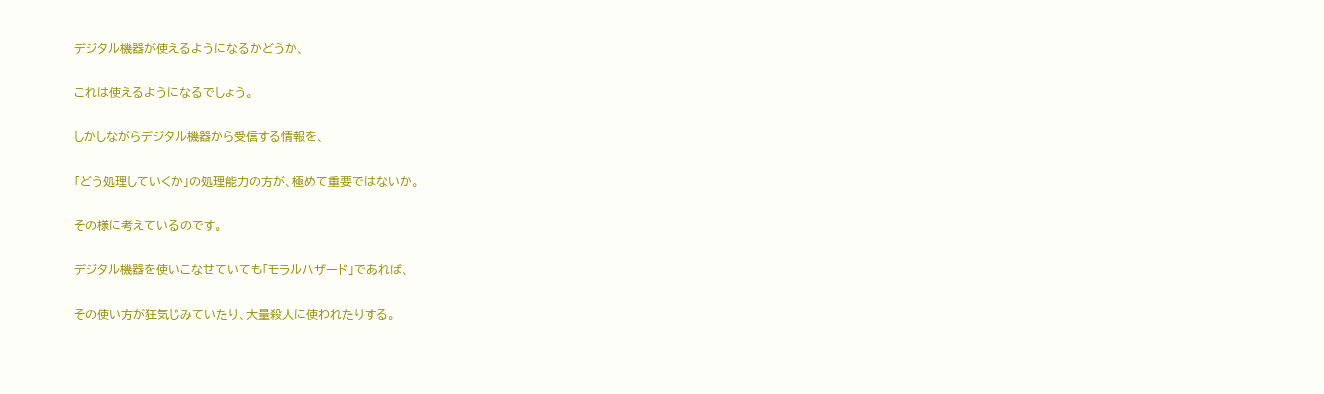デジタル機器が使えるようになるかどうか、

これは使えるようになるでしょう。

しかしながらデジタル機器から受信する情報を、

「どう処理していくか」の処理能力の方が、極めて重要ではないか。

その様に考えているのです。

デジタル機器を使いこなせていても「モラルハザード」であれば、

その使い方が狂気じみていたり、大量殺人に使われたりする。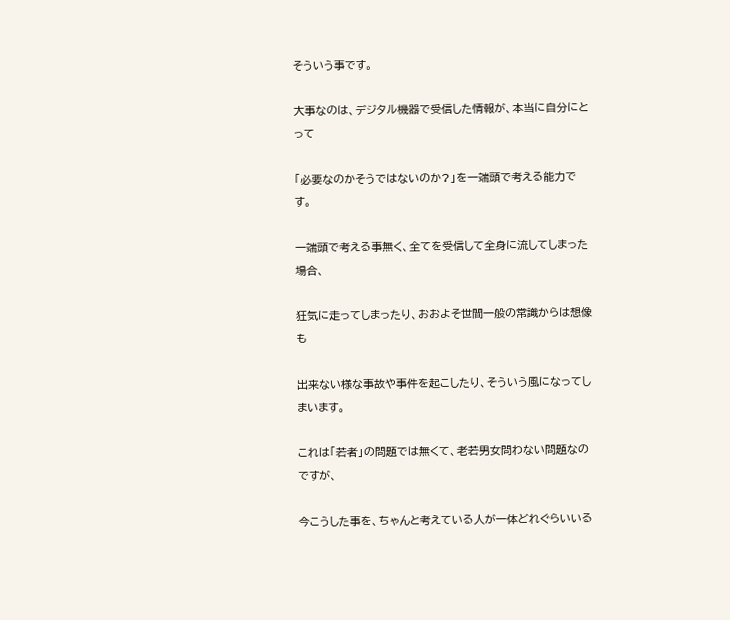そういう事です。

大事なのは、デジタル機器で受信した情報が、本当に自分にとって

「必要なのかそうではないのか?」を一端頭で考える能力です。

一端頭で考える事無く、全てを受信して全身に流してしまった場合、

狂気に走ってしまったり、おおよそ世間一般の常識からは想像も

出来ない様な事故や事件を起こしたり、そういう風になってしまいます。

これは「若者」の問題では無くて、老若男女問わない問題なのですが、

今こうした事を、ちゃんと考えている人が一体どれぐらいいる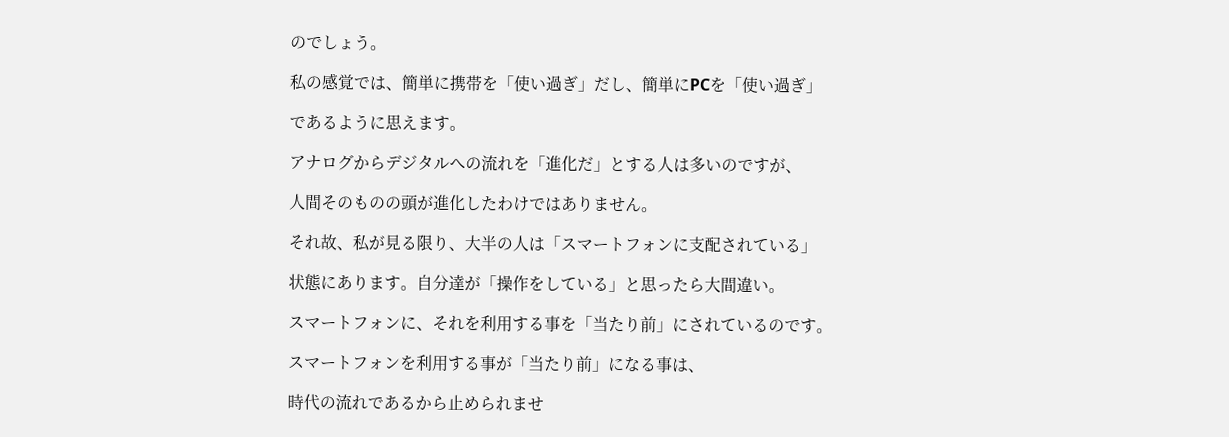のでしょう。

私の感覚では、簡単に携帯を「使い過ぎ」だし、簡単にPCを「使い過ぎ」

であるように思えます。

アナログからデジタルへの流れを「進化だ」とする人は多いのですが、

人間そのものの頭が進化したわけではありません。

それ故、私が見る限り、大半の人は「スマートフォンに支配されている」

状態にあります。自分達が「操作をしている」と思ったら大間違い。

スマートフォンに、それを利用する事を「当たり前」にされているのです。

スマートフォンを利用する事が「当たり前」になる事は、

時代の流れであるから止められませ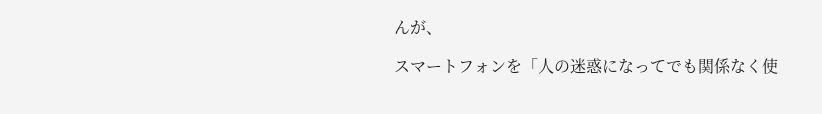んが、

スマートフォンを「人の迷惑になってでも関係なく使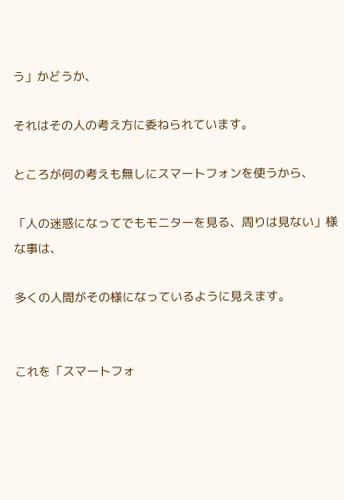う」かどうか、

それはその人の考え方に委ねられています。

ところが何の考えも無しにスマートフォンを使うから、

「人の迷惑になってでもモニターを見る、周りは見ない」様な事は、

多くの人間がその様になっているように見えます。


これを「スマートフォ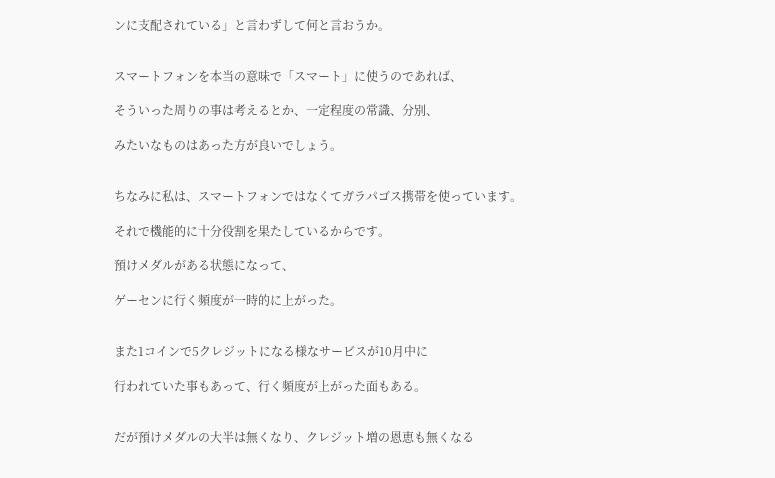ンに支配されている」と言わずして何と言おうか。


スマートフォンを本当の意味で「スマート」に使うのであれば、

そういった周りの事は考えるとか、一定程度の常識、分別、

みたいなものはあった方が良いでしょう。


ちなみに私は、スマートフォンではなくてガラパゴス携帯を使っています。

それで機能的に十分役割を果たしているからです。

預けメダルがある状態になって、

ゲーセンに行く頻度が一時的に上がった。


また1コインで5クレジットになる様なサービスが10月中に

行われていた事もあって、行く頻度が上がった面もある。


だが預けメダルの大半は無くなり、クレジット増の恩恵も無くなる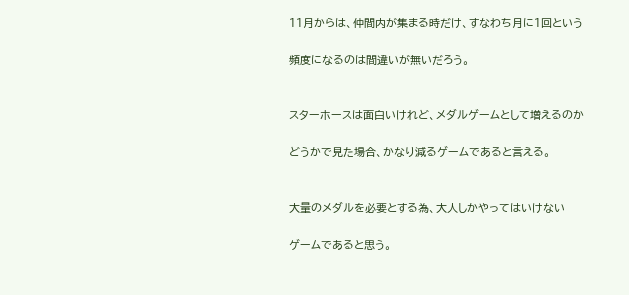11月からは、仲間内が集まる時だけ、すなわち月に1回という

頻度になるのは間違いが無いだろう。


スターホースは面白いけれど、メダルゲームとして増えるのか

どうかで見た場合、かなり減るゲームであると言える。


大量のメダルを必要とする為、大人しかやってはいけない

ゲームであると思う。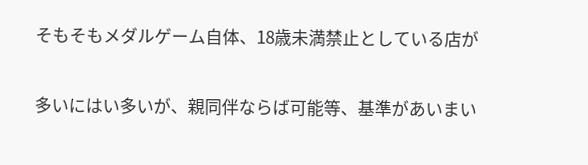そもそもメダルゲーム自体、18歳未満禁止としている店が

多いにはい多いが、親同伴ならば可能等、基準があいまい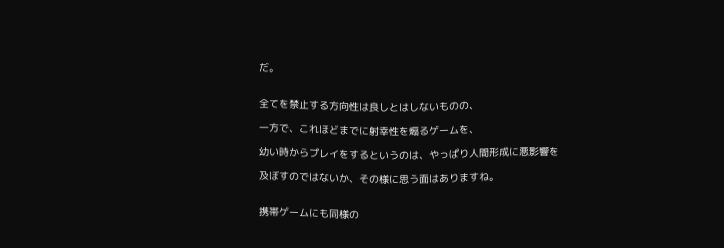だ。


全てを禁止する方向性は良しとはしないものの、

一方で、これほどまでに射幸性を煽るゲームを、

幼い時からプレイをするというのは、やっぱり人間形成に悪影響を

及ぼすのではないか、その様に思う面はありますね。


携帯ゲームにも同様の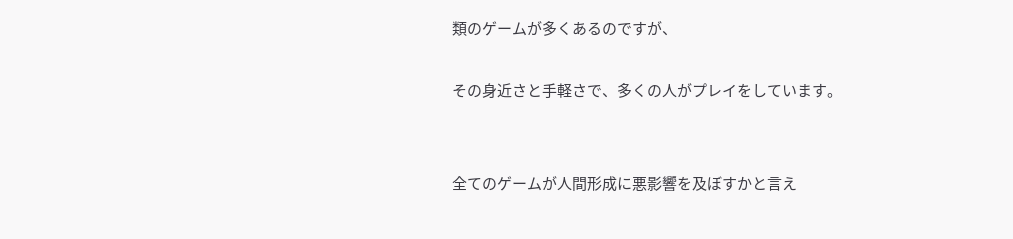類のゲームが多くあるのですが、

その身近さと手軽さで、多くの人がプレイをしています。


全てのゲームが人間形成に悪影響を及ぼすかと言え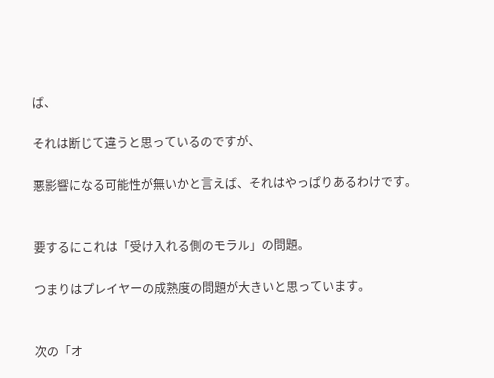ば、

それは断じて違うと思っているのですが、

悪影響になる可能性が無いかと言えば、それはやっぱりあるわけです。


要するにこれは「受け入れる側のモラル」の問題。

つまりはプレイヤーの成熟度の問題が大きいと思っています。


次の「オ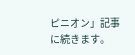ピニオン」記事に続きます。